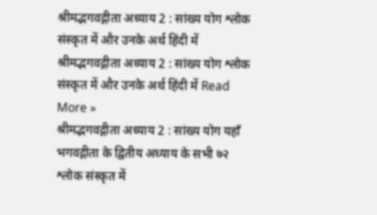श्रीमद्भगवद्गीता अध्याय 2 : सांख्य योग श्लोक संस्कृत में और उनके अर्थ हिंदी में
श्रीमद्भगवद्गीता अध्याय 2 : सांख्य योग श्लोक संस्कृत में और उनके अर्थ हिंदी में Read More »
श्रीमद्भगवद्गीता अध्याय 2 : सांख्य योग यहाँ भगवद्गीता के द्वितीय अध्याय के सभी ७२ श्लोक संस्कृत में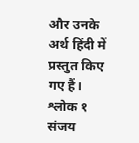और उनके अर्थ हिंदी में प्रस्तुत किए गए हैं। श्लोक १ संजय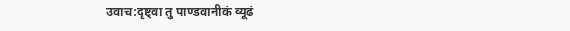उवाच:दृष्ट्वा तु पाण्डवानीकं व्यूढं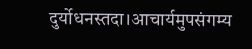दुर्योधनस्तदा।आचार्यमुपसंगम्य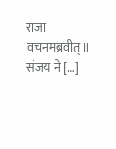राजा वचनमब्रवीत्॥ संजय ने […]